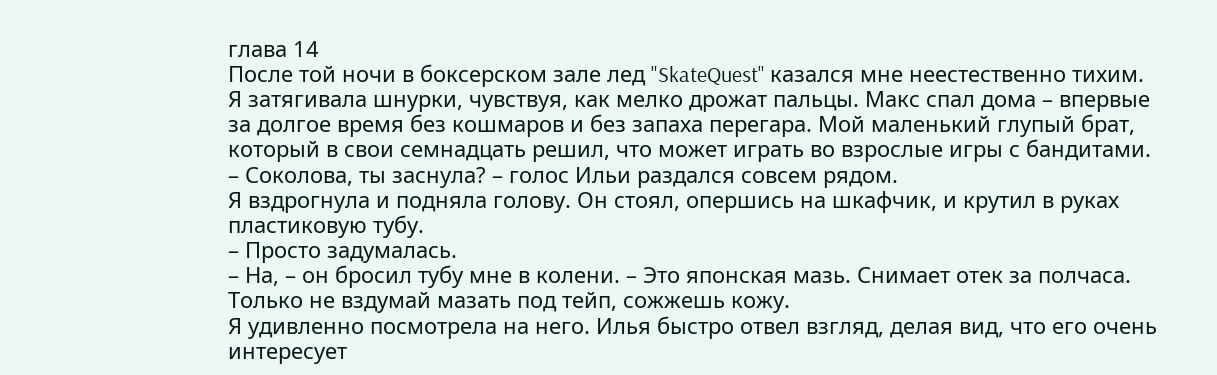глава 14
После той ночи в боксерском зале лед "SkateQuest" казался мне неестественно тихим. Я затягивала шнурки, чувствуя, как мелко дрожат пальцы. Макс спал дома – впервые за долгое время без кошмаров и без запаха перегара. Мой маленький глупый брат, который в свои семнадцать решил, что может играть во взрослые игры с бандитами.
– Соколова, ты заснула? – голос Ильи раздался совсем рядом.
Я вздрогнула и подняла голову. Он стоял, опершись на шкафчик, и крутил в руках пластиковую тубу.
– Просто задумалась.
– На, – он бросил тубу мне в колени. – Это японская мазь. Снимает отек за полчаса. Только не вздумай мазать под тейп, сожжешь кожу.
Я удивленно посмотрела на него. Илья быстро отвел взгляд, делая вид, что его очень интересует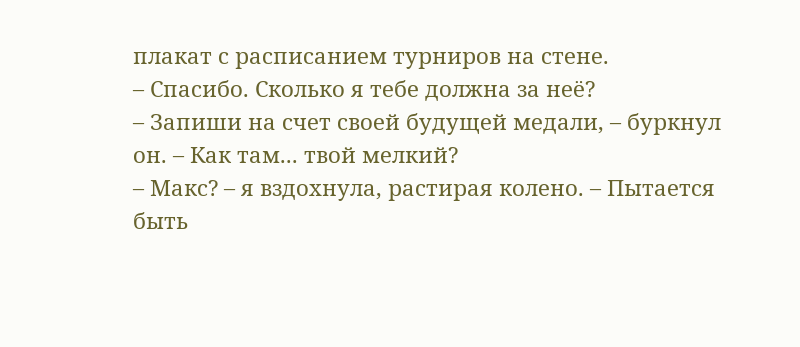плакат с расписанием турниров на стене.
– Спасибо. Сколько я тебе должна за неё?
– Запиши на счет своей будущей медали, – буркнул он. – Как там... твой мелкий?
– Макс? – я вздохнула, растирая колено. – Пытается быть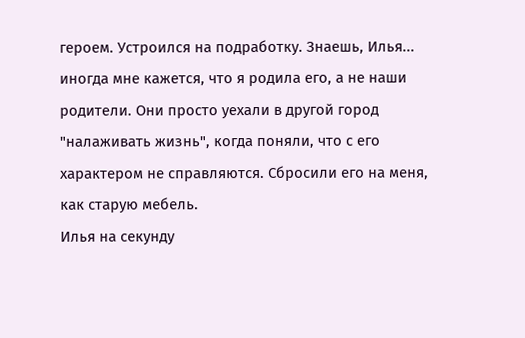героем. Устроился на подработку. Знаешь, Илья... иногда мне кажется, что я родила его, а не наши родители. Они просто уехали в другой город "налаживать жизнь", когда поняли, что с его характером не справляются. Сбросили его на меня, как старую мебель.
Илья на секунду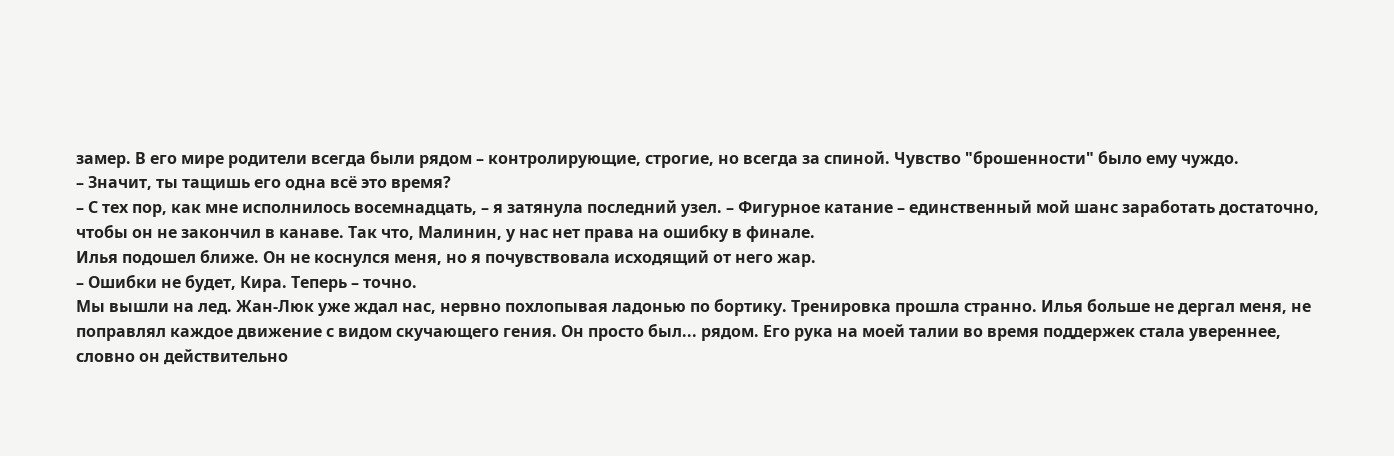замер. В его мире родители всегда были рядом – контролирующие, строгие, но всегда за спиной. Чувство "брошенности" было ему чуждо.
– Значит, ты тащишь его одна всё это время?
– С тех пор, как мне исполнилось восемнадцать, – я затянула последний узел. – Фигурное катание – единственный мой шанс заработать достаточно, чтобы он не закончил в канаве. Так что, Малинин, у нас нет права на ошибку в финале.
Илья подошел ближе. Он не коснулся меня, но я почувствовала исходящий от него жар.
– Ошибки не будет, Кира. Теперь – точно.
Мы вышли на лед. Жан-Люк уже ждал нас, нервно похлопывая ладонью по бортику. Тренировка прошла странно. Илья больше не дергал меня, не поправлял каждое движение с видом скучающего гения. Он просто был... рядом. Его рука на моей талии во время поддержек стала увереннее, словно он действительно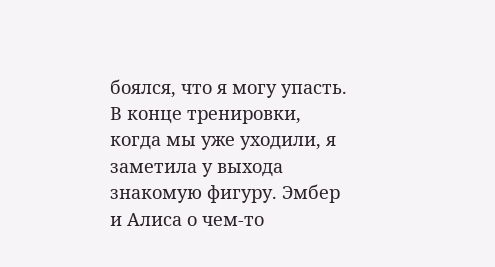боялся, что я могу упасть.
В конце тренировки, когда мы уже уходили, я заметила у выхода знакомую фигуру. Эмбер и Алиса о чем-то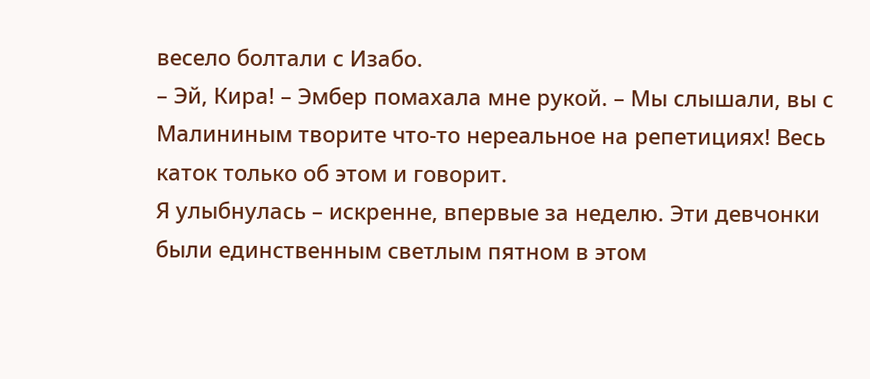весело болтали с Изабо.
– Эй, Кира! – Эмбер помахала мне рукой. – Мы слышали, вы с Малининым творите что-то нереальное на репетициях! Весь каток только об этом и говорит.
Я улыбнулась – искренне, впервые за неделю. Эти девчонки были единственным светлым пятном в этом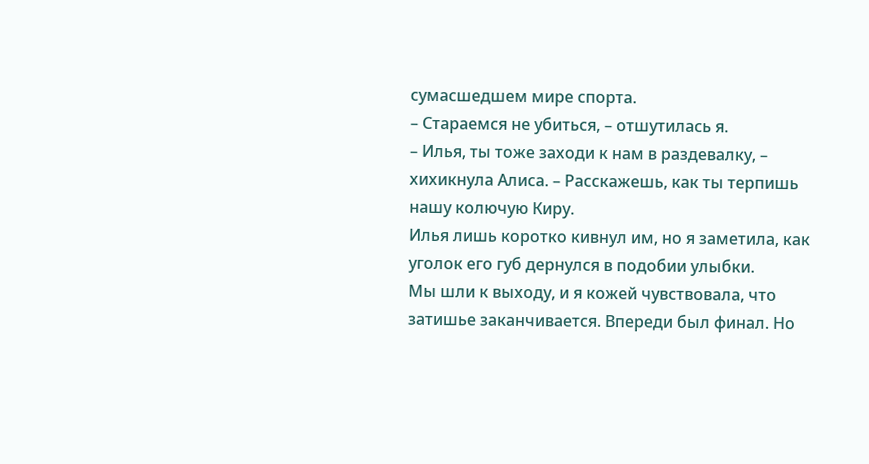сумасшедшем мире спорта.
– Стараемся не убиться, – отшутилась я.
– Илья, ты тоже заходи к нам в раздевалку, – хихикнула Алиса. – Расскажешь, как ты терпишь нашу колючую Киру.
Илья лишь коротко кивнул им, но я заметила, как уголок его губ дернулся в подобии улыбки.
Мы шли к выходу, и я кожей чувствовала, что затишье заканчивается. Впереди был финал. Но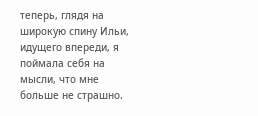теперь, глядя на широкую спину Ильи, идущего впереди, я поймала себя на мысли, что мне больше не страшно.